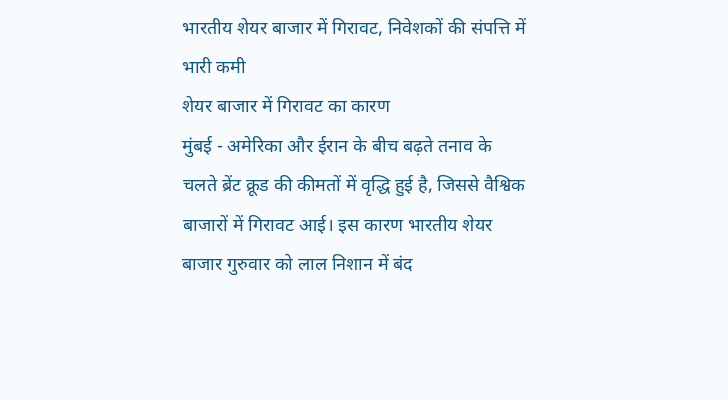भारतीय शेयर बाजार में गिरावट, निवेशकों की संपत्ति में भारी कमी
शेयर बाजार में गिरावट का कारण
मुंबई - अमेरिका और ईरान के बीच बढ़ते तनाव के चलते ब्रेंट क्रूड की कीमतों में वृद्धि हुई है, जिससे वैश्विक बाजारों में गिरावट आई। इस कारण भारतीय शेयर बाजार गुरुवार को लाल निशान में बंद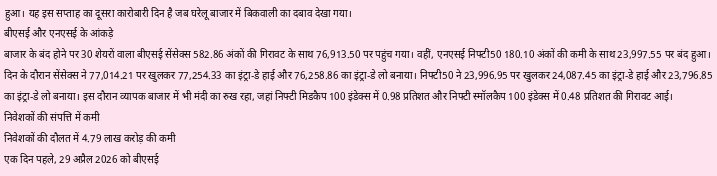हुआ। यह इस सप्ताह का दूसरा कारोबारी दिन है जब घरेलू बाजार में बिकवाली का दबाव देखा गया।
बीएसई और एनएसई के आंकड़े
बाजार के बंद होने पर 30 शेयरों वाला बीएसई सेंसेक्स 582.86 अंकों की गिरावट के साथ 76,913.50 पर पहुंच गया। वहीं, एनएसई निफ्टी50 180.10 अंकों की कमी के साथ 23,997.55 पर बंद हुआ। दिन के दौरान सेंसेक्स ने 77,014.21 पर खुलकर 77,254.33 का इंट्रा-डे हाई और 76,258.86 का इंट्रा-डे लो बनाया। निफ्टी50 ने 23,996.95 पर खुलकर 24,087.45 का इंट्रा-डे हाई और 23,796.85 का इंट्रा-डे लो बनाया। इस दौरान व्यापक बाजार में भी मंदी का रुख रहा, जहां निफ्टी मिडकैप 100 इंडेक्स में 0.98 प्रतिशत और निफ्टी स्मॉलकैप 100 इंडेक्स में 0.48 प्रतिशत की गिरावट आई।
निवेशकों की संपत्ति में कमी
निवेशकों की दौलत में 4.79 लाख करोड़ की कमी
एक दिन पहले, 29 अप्रैल 2026 को बीएसई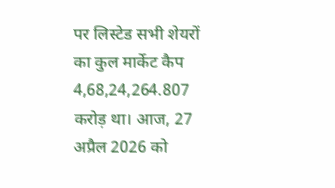पर लिस्टेड सभी शेयरों का कुल मार्केट कैप 4,68,24,264.807 करोड़ था। आज, 27 अप्रैल 2026 को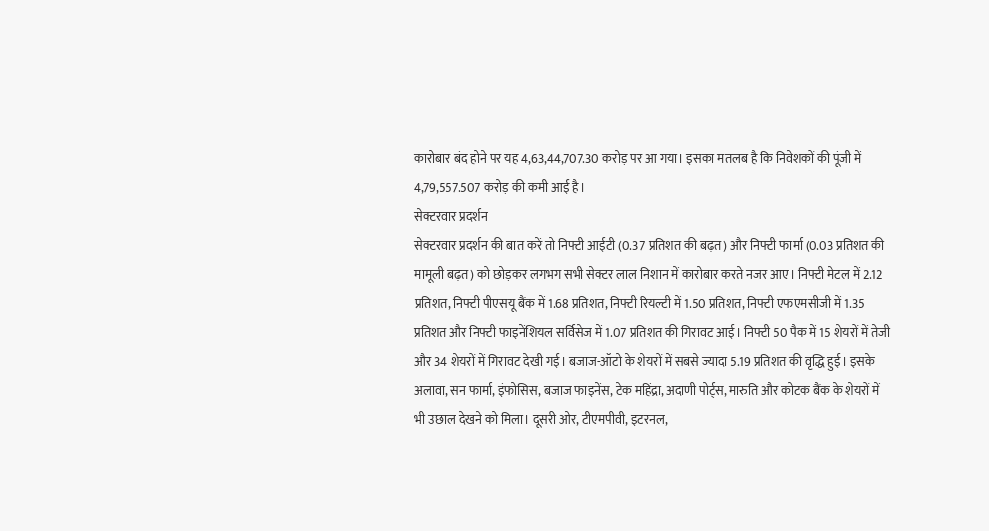कारोबार बंद होने पर यह 4,63,44,707.30 करोड़ पर आ गया। इसका मतलब है कि निवेशकों की पूंजी में 4,79,557.507 करोड़ की कमी आई है।
सेक्टरवार प्रदर्शन
सेक्टरवार प्रदर्शन की बात करें तो निफ्टी आईटी (0.37 प्रतिशत की बढ़त) और निफ्टी फार्मा (0.03 प्रतिशत की मामूली बढ़त) को छोड़कर लगभग सभी सेक्टर लाल निशान में कारोबार करते नजर आए। निफ्टी मेटल में 2.12 प्रतिशत, निफ्टी पीएसयू बैंक में 1.68 प्रतिशत, निफ्टी रियल्टी में 1.50 प्रतिशत, निफ्टी एफएमसीजी में 1.35 प्रतिशत और निफ्टी फाइनेंशियल सर्विसेज में 1.07 प्रतिशत की गिरावट आई। निफ्टी 50 पैक में 15 शेयरों में तेजी और 34 शेयरों में गिरावट देखी गई। बजाज-ऑटो के शेयरों में सबसे ज्यादा 5.19 प्रतिशत की वृद्धि हुई। इसके अलावा, सन फार्मा, इंफोसिस, बजाज फाइनेंस, टेक महिंद्रा, अदाणी पोर्ट्स, मारुति और कोटक बैंक के शेयरों में भी उछाल देखने को मिला। दूसरी ओर, टीएमपीवी, इटरनल,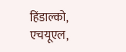हिंडाल्को, एचयूएल,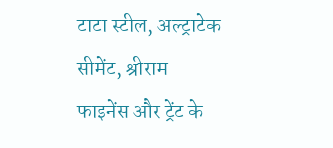टाटा स्टील, अल्ट्राटेक सीमेंट, श्रीराम फाइनेंस और ट्रेंट के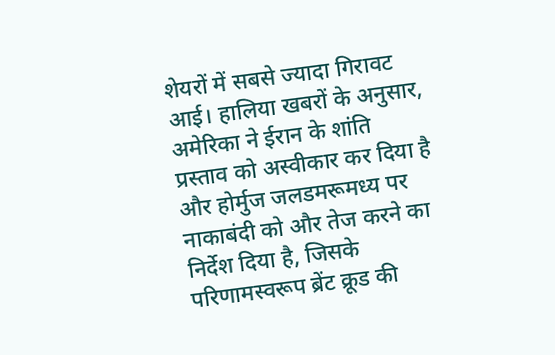शेयरों में सबसे ज्यादा गिरावट आई। हालिया खबरों के अनुसार, अमेरिका ने ईरान के शांति प्रस्ताव को अस्वीकार कर दिया है और होर्मुज जलडमरूमध्य पर नाकाबंदी को और तेज करने का निर्देश दिया है, जिसके परिणामस्वरूप ब्रेंट क्रूड की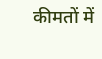कीमतों में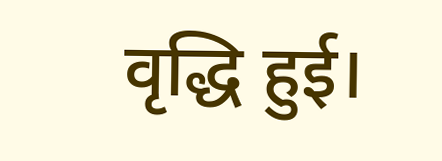वृद्धि हुई।